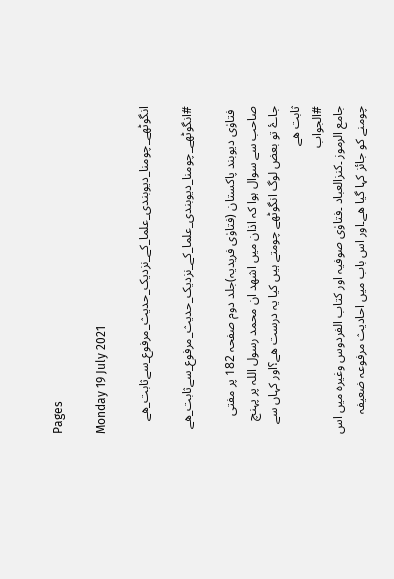Pages

Monday 19 July 2021

انگوٹھے_چومنا_دیوبندی_علما_کے_نزدیک_حدیث_مرفوع_سےثابت_ھے

#انگوٹھے_چومنا_دیوبندی_علما_کے_نزدیک_حدیث_مرفوع_سےثابت_ھے

 فتاوٰی دیوبند پاکستان (فتاوٰی فریدیہ)جلد دوم صفحہ 182 پر مفتی صاحب سے سوال ہوا کہ اذان میں اشھد ان محمد رسول اللہ پر پہنچ جاۓ تو بعض لوگ انگوٹھے چومتے ہیں کیا یہ درست ھے؟اور کہاں سے ثابت ھے
#الجواب
جامع الرموز ۔کنزالعباد ۔فتاوٰی صوفیہ اور کتاب الفردوس وغیرہ میں اس چومنے کو جائز کہا گیا ھے۔اور اس باب میں احادیث مرفوعہ ضعیفہ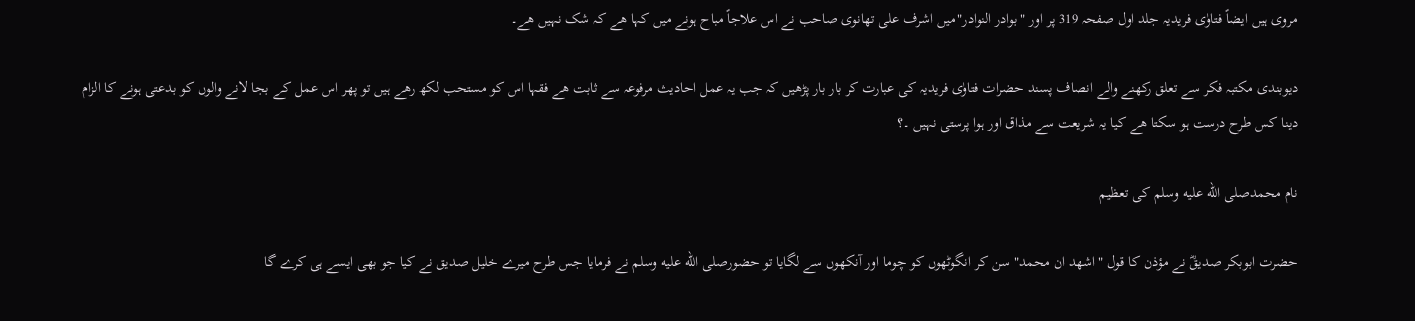مروی ہیں ایضاً فتاوٰی فریدیہ جلد اول صفحہ 319 پر اور "بوادر النوادر"میں اشرف علی تھانوی صاحب نے اس علاجاً مباح ہونے میں کہا ھے کہ شک نہیں ھے۔

دیوبندی مکتبہ فکر سے تعلق رکھنے والے انصاف پسند حضرات فتاوٰی فریدیہ کی عبارت کر بار بار پڑھیں کہ جب یہ عمل احادیث مرفوعہ سے ثابت ھے فقہا اس کو مستحب لکھ رھے ہیں تو پھر اس عمل کے بجا لانے والوں کو بدعتی ہونے کا الزام دینا کس طرح درست ہو سکتا ھے کیا یہ شریعت سے مذاق اور ہوا پرستی نہیں ۔؟

نام محمدصلى الله عليه وسلم کی تعظیم

حضرت ابوبکر صدیقؓ نے مؤذن کا قول "اشھد ان محمد" سن کر انگوٹھوں کو چوما اور آنکھوں سے لگایا تو حضورصلى الله عليه وسلم نے فرمایا جس طرح میرے خلیل صدیق نے کیا جو بھی ایسے ہی کرے گا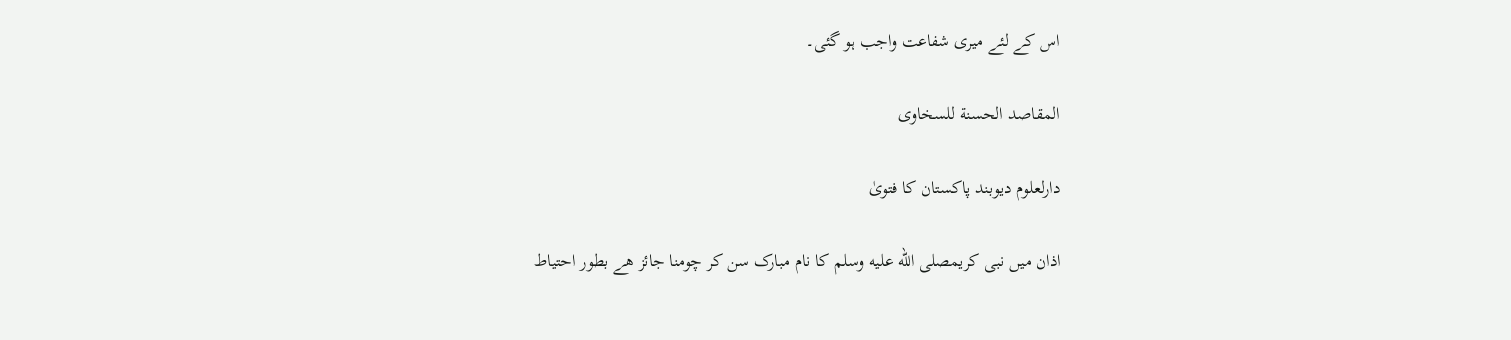اس کے لئے میری شفاعت واجب ہو گئی۔

المقاصد الحسنة للسخاوی

دارلعلوم دیوبند پاکستان کا فتویٰ

اذان میں نبی کریمصلى الله عليه وسلم کا نام مبارک سن کر چومنا جائز ھے بطور احتیاط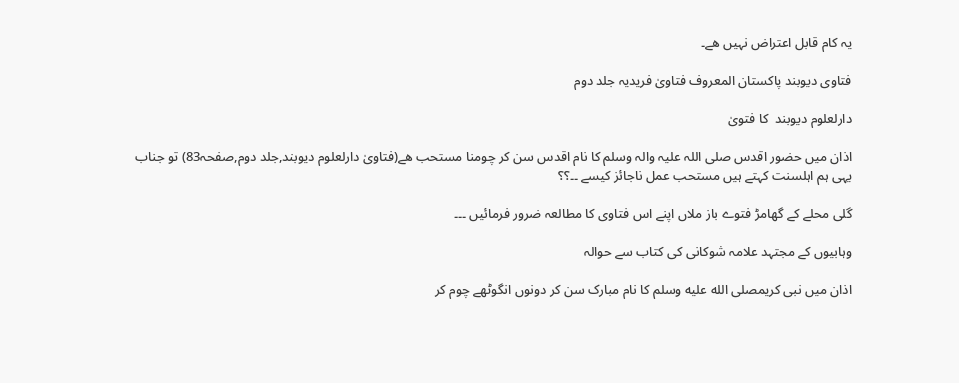یہ کام قابل اعتراض نہیں ھے۔

فتاوی دیوبند پاکستان المعروف فتاویٰ فریدیہ جلد دوم

دارلعلوم دیوبند  کا فتویٰ

اذان میں حضور اقدس صلی اللہ علیہ والہ وسلم کا نام اقدس سن کر چومنا مستحب ھے(فتاویٰ دارلعلوم دیوبند,جلد دوم,صفحہ83) تو جناب یہی ہم اہلسنت کہتے ہیں مستحب عمل ناجائز کیسے ۔۔؟؟

گلی محلے کے گھامڑ فتوے باز ملاں اپنے اس فتاوی کا مطالعہ ضرور فرمائیں ۔۔۔

وہابیوں کے مجتہد علامہ شوکانی کی کتاب سے حوالہ

اذان میں نبی کریمصلى الله عليه وسلم کا نام مبارک سن کر دونوں انگوٹھے چوم کر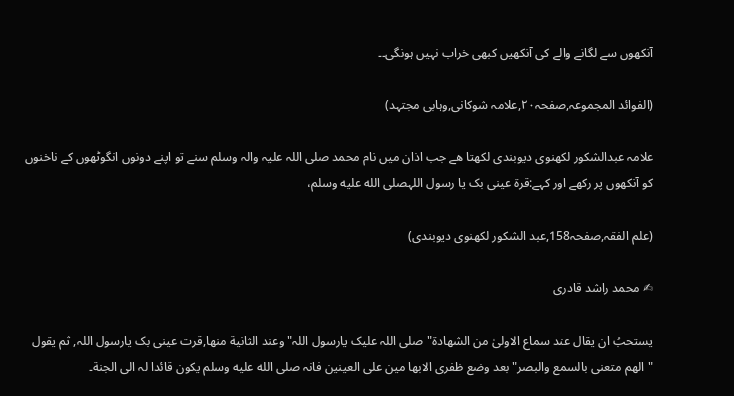آنکھوں سے لگانے والے کی آنکھیں کبھی خراب نہیں ہونگی۔۔

(الفوائد المجموعہ,صفحہ٢٠,علامہ شوکانی,وہابی مجتہد)

علامہ عبدالشکور لکھنوی دیوبندی لکھتا ھے جب اذان میں نام محمد صلی اللہ علیہ والہ وسلم سنے تو اپنے دونوں انگوٹھوں کے ناخنوں کو آنکھوں پر رکھے اور کہے:قرة عینی بک یا رسول اللہصلى الله عليه وسلم،

(علم الفقہ,صفحہ158,عبد الشکور لکھنوی دیوبندی)

✍ محمد راشد قادری

یستحبُ ان یقال عند سماع الاولیٰ من الشھادة"صلی اللہ علیک یارسول اللہ" وعند الثانیة منھا,قرت عینی بک یارسول اللہ, ثم یقول "الھم متعنی بالسمع والبصر"بعد وضع ظفری الابھا مین علی العینین فانہ صلى الله عليه وسلم یکون قائدا لہ الی الجنة۔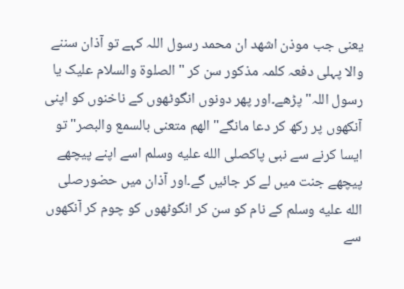یعنی جب موذن اشھد ان محمد رسول اللہ کہے تو آذان سننے والا پہلی دفعہ کلمہ مذکور سن کر "الصلوة والسلام علیک یا رسول اللہ"پڑھے۔اور پھر دونوں انگوٹھوں کے ناخنوں کو اپنی آنکھوں پر رکھ کر دعا مانگے"الھم متعنی بالسمع والبصر"تو ایسا کرنے سے نبی پاکصلى الله عليه وسلم اسے اپنے پیچھے پیچھے جنت میں لے کر جائیں گے۔اور آذان میں حضورصلى الله عليه وسلم کے نام کو سن کر انگوٹھوں کو چوم کر آنکھوں سے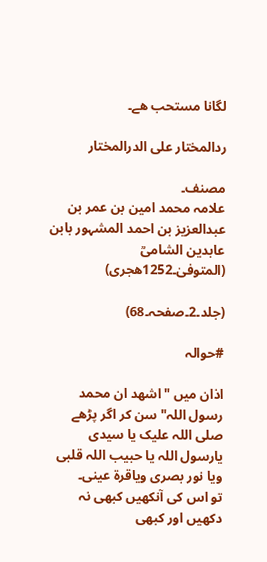لگانا مستحب ھے۔

ردالمختار علی الدرالمختار

مصنف۔
علامہ محمد امین بن عمر بن عبدالعزیز بن احمد المشہور بابن عابدین الشامیؒ
(المتوفیٰ۔1252ھجری)

(جلد۔2۔صفحہ۔68)

#حوالہ

اذان میں "اشھد ان محمد رسول اللہ"سن کر اگر پڑھے
صلی اللہ علیک یا سیدی یارسول اللہ یا حبیب اللہ قلبی ویا نور بصری ویاقرة عینی۔
تو اس کی آنکھیں کبھی نہ دکھیں اور کبھی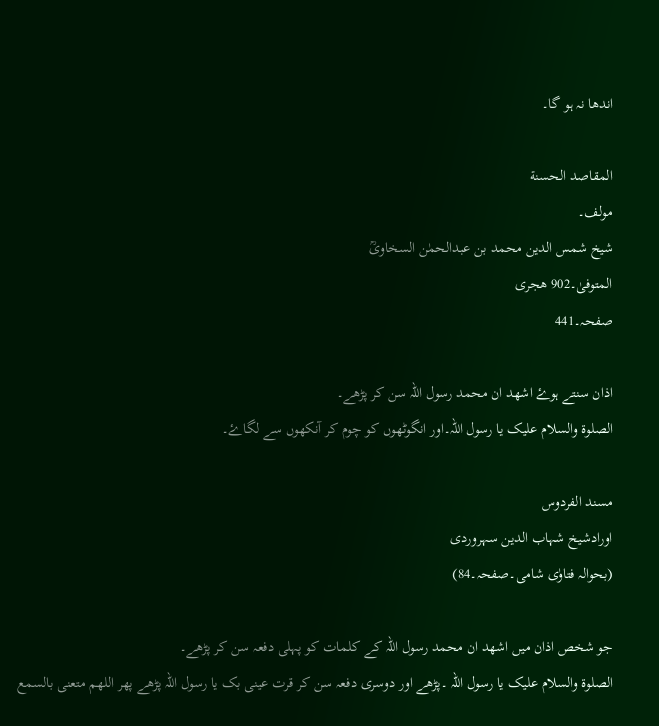اندھا نہ ہو گا۔

المقاصد الحسنة
مولف۔
شیخ شمس الدین محمد بن عبدالحمٰن السخاویؒ
المتوفیٰ۔902 ھجری
صفحہ۔441

اذان سنتے ہوۓ اشھد ان محمد رسول اللہ سن کر پڑھے۔
الصلوة والسلام علیک یا رسول اللہ۔اور انگوٹھوں کو چوم کر آنکھوں سے لگاۓ۔

مسند الفردوس
اورادشیخ شہاب الدین سہروردی
(بحوالہ فتاوٰی شامی۔صفحہ۔84)

جو شخص اذان میں اشھد ان محمد رسول اللہ کے کلمات کو پہلی دفعہ سن کر پڑھے۔
الصلوة والسلام علیک یا رسول اللہ ۔پڑھے اور دوسری دفعہ سن کر قرت عینی بک یا رسول اللہ پڑھے پھر اللھم متعنی بالسمع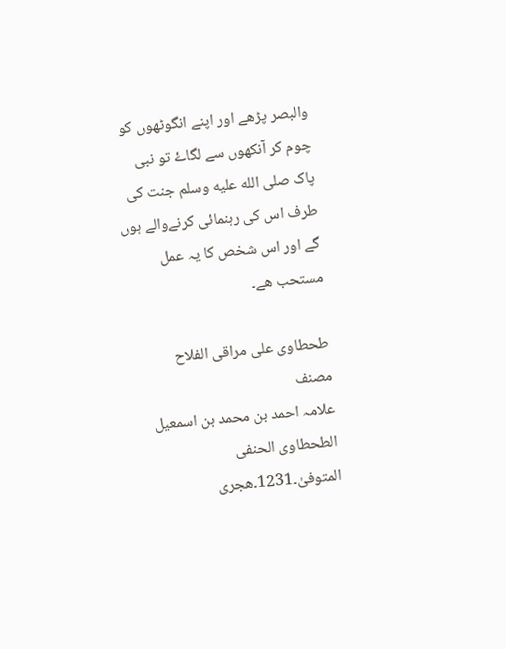والبصر پڑھے اور اپنے انگوٹھوں کو چوم کر آنکھوں سے لگاۓ تو نبی پاک صلى الله عليه وسلم جنت کی طرف اس کی رہنمائی کرنےوالے ہوں گے اور اس شخص کا یہ عمل مستحب ھے۔

طحطاوی علی مراقی الفلاح
مصنف
علامہ احمد بن محمد بن اسمعیل الطحطاوی الحنفی
المتوفیٰ۔1231۔ھجری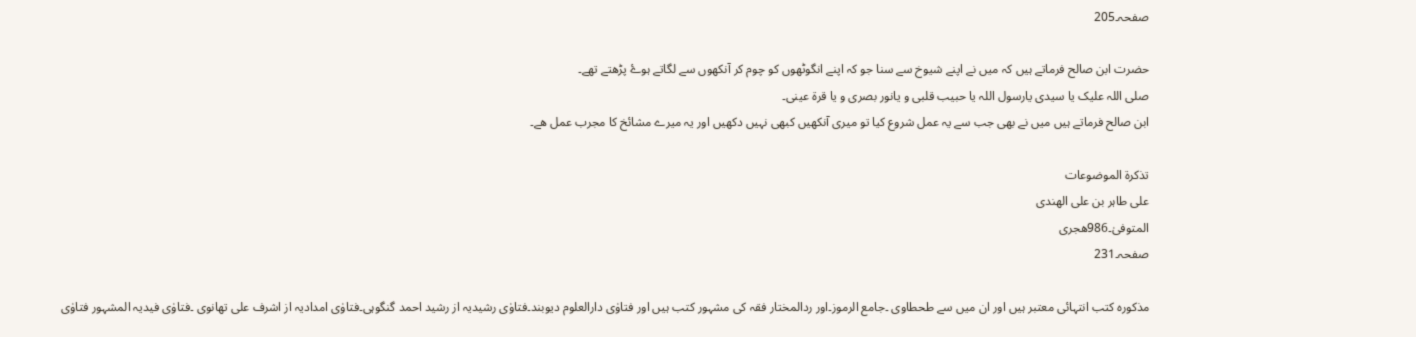صفحہ۔205

حضرت ابن صالح فرماتے ہیں کہ میں نے اپنے شیوخ سے سنا جو کہ اپنے انگوٹھوں کو چوم کر آنکھوں سے لگاتے ہوۓ پڑھتے تھے۔
صلی اللہ علیک یا سیدی یارسول اللہ یا حبیب قلبی و یانور بصری و یا قرة عینی۔
ابن صالح فرماتے ہیں میں نے بھی جب سے یہ عمل شروع کیا تو میری آنکھیں کبھی نہیں دکھیں اور یہ میرے مشائخ کا مجرب عمل ھے۔

تذکرة الموضوعات
علی طاہر بن علی الھندی
المتوفیٰ۔986ھجری
صفحہ۔231

مذکورہ کتب انتہائی معتبر ہیں اور ان میں سے طحطاوی ۔جامع الرموز۔اور ردالمختار فقہ کی مشہور کتب ہیں اور فتاوٰی دارالعلوم دیوبند۔فتاوٰی رشیدیہ از رشید احمد گنگوہی۔فتاوٰی امدادیہ از اشرف علی تھانوی ۔فتاوٰی فیدیہ المشہور فتاوٰی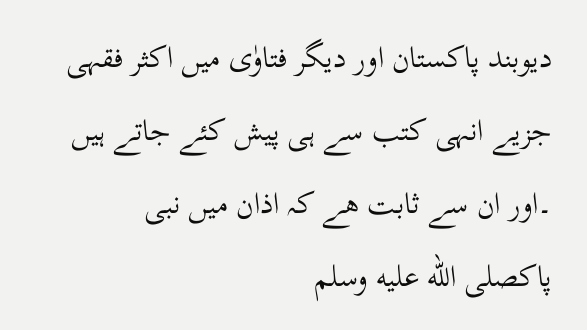دیوبند پاکستان اور دیگر فتاوٰی میں اکثر فقہی جزیے انہی کتب سے ہی پیش کئے جاتے ہیں ۔اور ان سے ثابت ھے کہ اذان میں نبی پاکصلى الله عليه وسلم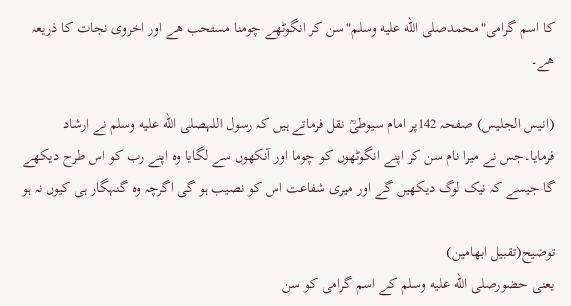کا اسم گرامی"محمدصلى الله عليه وسلم"سن کر انگوٹھے چومنا مستحب ھے اور اخروی نجات کا ذریعہ ھے۔

(انیس الجلیس) صفحہ 142پر امام سیوطیؒ نقل فرماتے ہیں کہ رسول اللہصلى الله عليه وسلم نے ارشاد فرمایا۔جس نے میرا نام سن کر اپنے انگوٹھوں کو چوما اور آنکھوں سے لگایا وہ اپنے رب کو اس طرح دیکھے گا جیسے کہ نیک لوگ دیکھیں گے اور میری شفاعت اس کو نصیب ہو گی اگرچہ وہ گنہگار ہی کیوں نہ ہو

توضیح(تقبیل ابھامین)
یعنی حضورصلى الله عليه وسلم کے اسم گرامی کو سن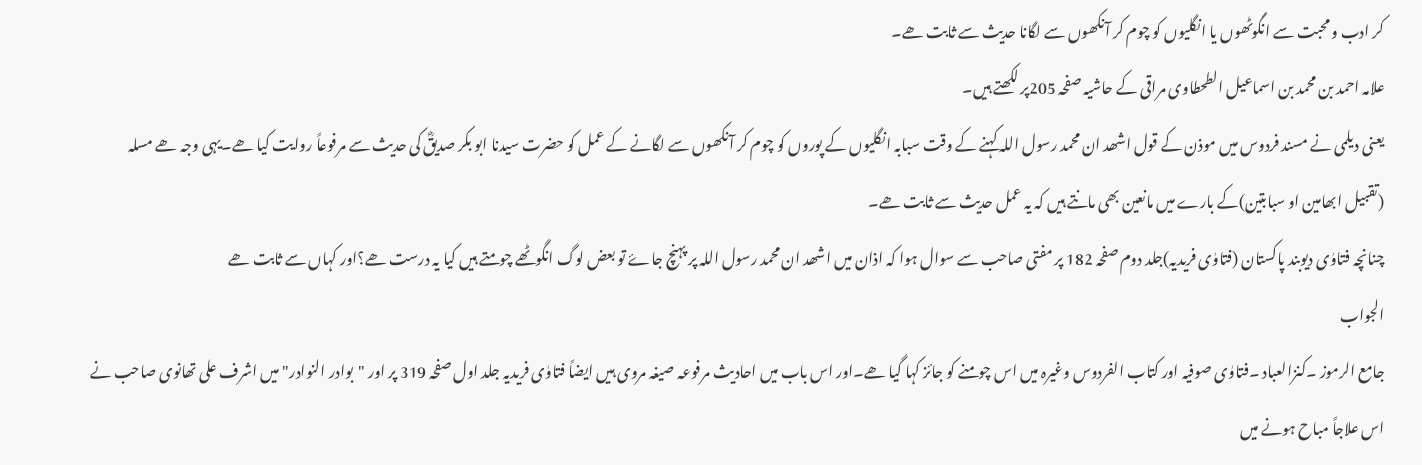کر ادب و محبت سے انگوٹھوں یا انگلیوں کو چوم کر آنکھوں سے لگانا حدیث سے ثابت ھے۔
علامہ احمد بن محمد بن اسماعیل الطحطاوی مراقی کے حاشیہ صفحہ 205پر لکھتے ہیں۔
یعنی دیلمی نے مسند فردوس میں موذن کے قول اشھد ان محمد رسول اللہ کہنے کے وقت سبابہ انگلیوں کے پوروں کو چوم کر آنکھوں سے لگانے کے عمل کو حضرت سیدنا ابو بکر صدیقؓ کی حدیث سے مرفوعاً روایت کیا ھے۔یہی وجہ ھے مسلہ (تقبیل ابھامین او سبابتین)کے بارے میں مانعین بھی مانتے ہیں کہ یہ عمل حدیث سے ثابت ھے۔
چنانچہ فتاوٰی دیوبند پاکستان (فتاوٰی فریدیہ)جلد دوم صفحہ 182 پر مفتی صاحب سے سوال ہوا کہ اذان میں اشھد ان محمد رسول اللہ پر پہنچ جاۓ تو بعض لوگ انگوٹھے چومتے ہیں کیا یہ درست ھے؟اور کہاں سے ثابت ھے
الجواب
جامع الرموز ۔کنزالعباد ۔فتاوٰی صوفیہ اور کتاب الفردوس وغیرہ میں اس چومنے کو جائز کہا گیا ھے۔اور اس باب میں احادیث مرفوعہ صیغہ مروی ہیں ایضاً فتاوٰی فریدیہ جلد اول صفحہ 319 پر اور "بوادر النوادر"میں اشرف علی تھانوی صاحب نے اس علاجاً مباح ہونے میں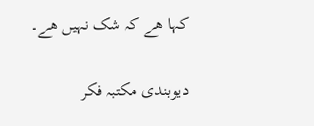کہا ھے کہ شک نہیں ھے۔

دیوبندی مکتبہ فکر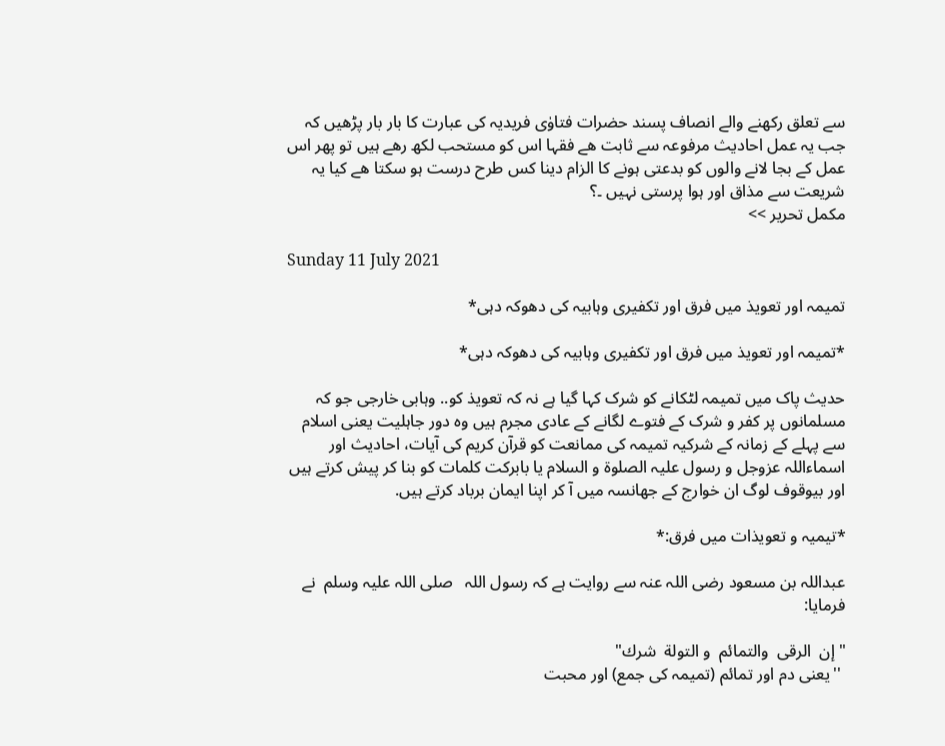سے تعلق رکھنے والے انصاف پسند حضرات فتاوٰی فریدیہ کی عبارت کا بار بار پڑھیں کہ جب یہ عمل احادیث مرفوعہ سے ثابت ھے فقہا اس کو مستحب لکھ رھے ہیں تو پھر اس عمل کے بجا لانے والوں کو بدعتی ہونے کا الزام دینا کس طرح درست ہو سکتا ھے کیا یہ شریعت سے مذاق اور ہوا پرستی نہیں ۔؟
مکمل تحریر >>

Sunday 11 July 2021

تمیمہ اور تعویذ میں فرق اور تکفیری وہابیہ کی دھوکہ دہی*

*تمیمہ اور تعویذ میں فرق اور تکفیری وہابیہ کی دھوکہ دہی*

حدیث پاک میں تمیمہ لٹکانے کو شرک کہا گیا ہے نہ کہ تعویذ کو.. وہابی خارجی جو کہ مسلمانوں پر کفر و شرک کے فتوے لگانے کے عادی مجرم ہیں وہ دور جاہلیت یعنی اسلام سے پہلے کے زمانہ کے شرکیہ تمیمہ کی ممانعت کو قرآن کریم کی آیات، احادیث اور اسماءاللہ عزوجل و رسول علیہ الصلوۃ و السلام یا بابرکت کلمات کو بنا کر پیش کرتے ہیں اور بیوقوف لوگ ان خوارج کے جھانسہ میں آ کر اپنا ایمان برباد کرتے ہیں.

*تیمیہ و تعویذات میں فرق:*

عبداللہ بن مسعود رضی اللہ عنہ سے روایت ہے کہ رسول اللہ   صلی اللہ علیہ وسلم  نے فرمایا:

"إن  الرقى  والتمائم  و التولة  شرك"
 ''یعنی دم اور تمائم (تمیمہ کی جمع) اور محبت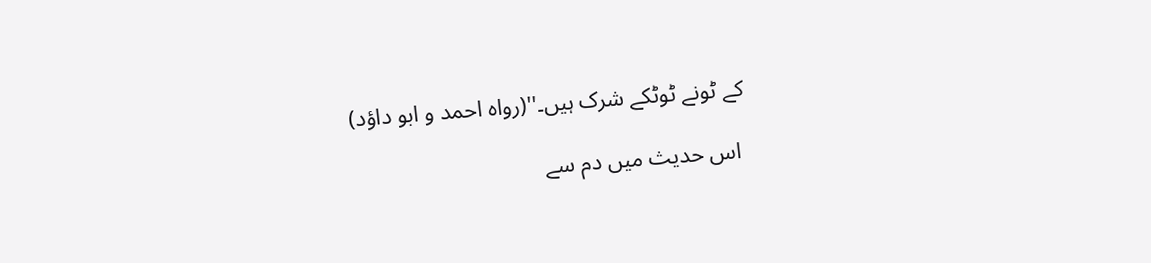کے ٹونے ٹوٹکے شرک ہیں۔''(رواہ احمد و ابو داؤد)

 اس حدیث میں دم سے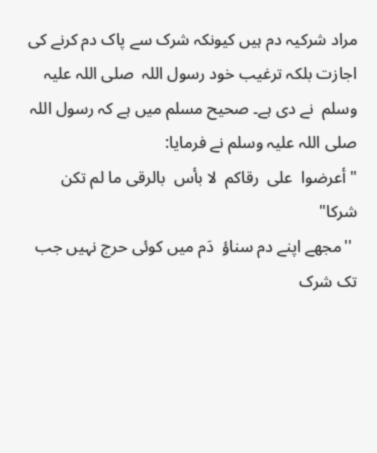مراد شرکیہ دم ہیں کیونکہ شرک سے پاک دم کرنے کی اجازت بلکہ ترغیب خود رسول اللہ  صلی اللہ علیہ وسلم  نے دی ہے۔ صحیح مسلم میں ہے کہ رسول اللہ   صلی اللہ علیہ وسلم نے فرمایا:
"أعرضوا  على  رقاكم  لا بأس  بالرقى ما لم تكن  شركا"
 ''مجھے اپنے دم سناؤ  دَم میں کوئی حرج نہیں جب تک شرک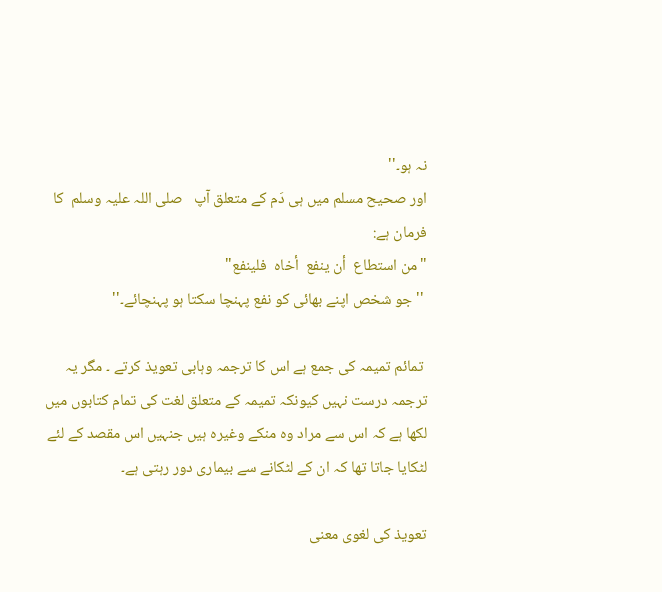نہ ہو۔''
اور صحیح مسلم میں ہی دَم کے متعلق آپ   صلی اللہ علیہ وسلم  کا فرمان ہے:
"من استطاع  أن ينفع  أخاه  فلينفع"
 ''جو شخص اپنے بھائی کو نفع پہنچا سکتا ہو پہنچائے۔''

 تمائم تمیمہ کی جمع ہے اس کا ترجمہ وہابی تعویذ کرتے ۔ مگر یہ ترجمہ درست نہیں کیونکہ تمیمہ کے متعلق لغت کی تمام کتابوں میں لکھا ہے کہ اس سے مراد وہ منکے وغیرہ ہیں جنہیں اس مقصد کے لئے لٹکایا جاتا تھا کہ ان کے لٹکانے سے بیماری دور رہتی ہے۔

تعویذ کی لغوی معنی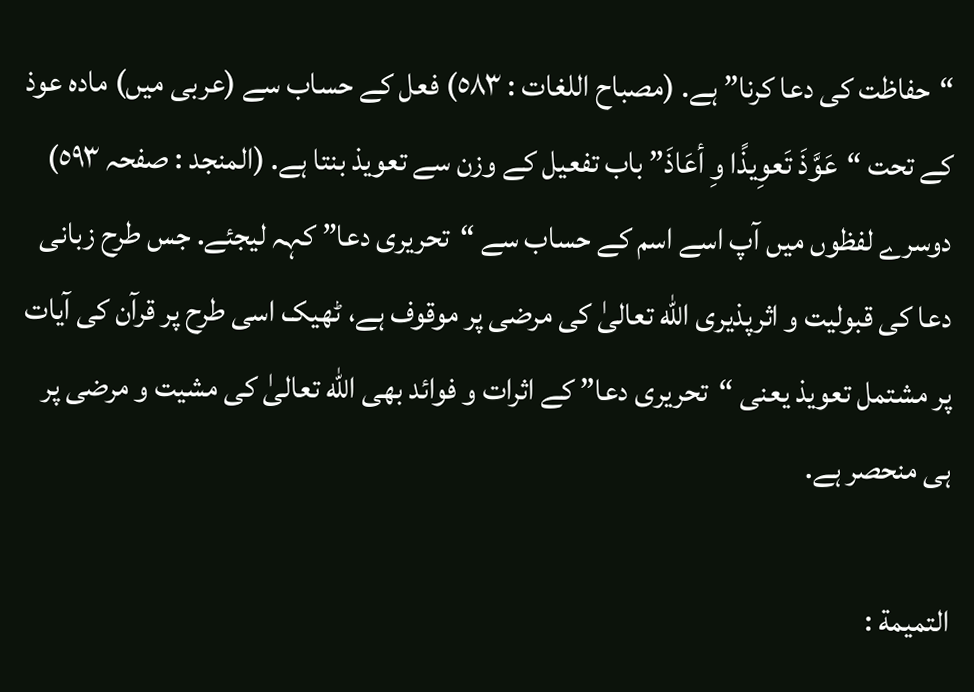“حفاظت کی دعا کرنا” ہے. (مصباح اللغات : ٥٨٣) فعل کے حساب سے (عربی میں) مادہ عوذ کے تحت “عَوَّذَ تَعوِيذًا وِ أعَاذَ” باب تفعيل کے وزن سے تعویذ بنتا ہے. (المنجد : صفحہ ٥٩٣) دوسرے لفظوں میں آپ اسے اسم کے حساب سے “تحریری دعا” کہہ لیجئے. جس طرح زبانی دعا کی قبولیت و اثرپذیری الله تعالیٰ کی مرضی پر موقوف ہے، ٹھیک اسی طرح پر قرآن کی آیات پر مشتمل تعویذ یعنی “تحریری دعا” کے اثرات و فوائد بھی الله تعالیٰ کی مشیت و مرضی پر ہی منحصر ہے.

التميمة :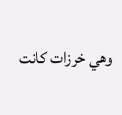وهي خرزات كانت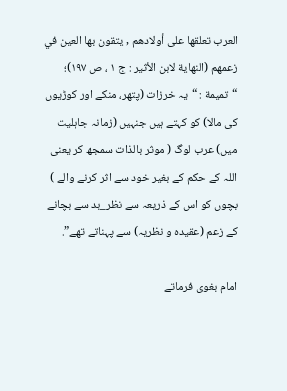العرب تعلقها على أولادهم , يتقون بها العين في زعمهم (النهاية لابن الأثير : ج ١ ، ص ١٩٧)؛
“تميمة : “یہ خرزات (پتھر، منکے اور کوڑیوں کی مالا) کو کہتے ہیں جنہیں (زمانہ جاہلیت میں) عرب لوگ ( موثر بالذات سمجھ کر یعنی اللہ کے حکم کے بغیر خود سے اثر کرنے والے ) بچوں کو اس کے ذریعہ سے نظر_بد سے بچانے کے زعم (عقیدہ و نظریہ) سے پہناتے تھے”.

امام بغوی فرماتے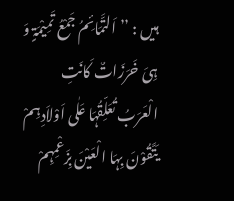ہیں : ’’ اَلتَّمَائِمُ جَمْعُ تَمِیْمَۃٍ وَ ہِیَ خَرَزَاتٌ کَانَتِ الْعَرَبُ تُعَلِّقُہَا عَلٰی اَوْلاَدِہِمْ یَتَّقُوْنَ بِہَا الْعَیْنَ بِزَعْمِہِمْ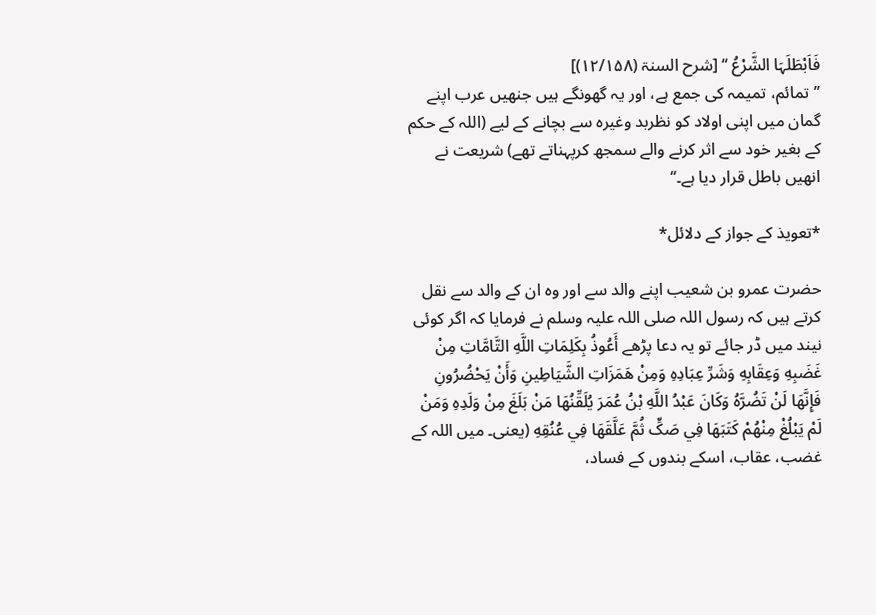فَاَبْطَلَہَا الشَّرْعُ ‘‘ [شرح السنۃ (۱۲/۱۵۸)]
’’تمائم، تمیمہ کی جمع ہے، اور یہ گھونگے ہیں جنھیں عرب اپنے گمان میں اپنی اولاد کو نظربد وغیرہ سے بچانے کے لیے (اللہ کے حکم کے بغیر خود سے اثر کرنے والے سمجھ کرپہناتے تھے) شریعت نے انھیں باطل قرار دیا ہے۔‘‘

*تعویذ کے جواز کے دلائل*

حضرت عمرو بن شعیب اپنے والد سے اور وہ ان کے والد سے نقل کرتے ہیں کہ رسول اللہ صلی اللہ علیہ وسلم نے فرمایا کہ اگر کوئی نیند میں ڈر جائے تو یہ دعا پڑھے أَعُوذُ بِکَلِمَاتِ اللَّهِ التَّامَّاتِ مِنْ غَضَبِهِ وَعِقَابِهِ وَشَرِّ عِبَادِهِ وَمِنْ هَمَزَاتِ الشَّيَاطِينِ وَأَنْ يَحْضُرُونِ فَإِنَّهَا لَنْ تَضُرَّهُ وَکَانَ عَبْدُ اللَّهِ بْنُ عُمَرَ يُلَقِّنُهَا مَنْ بَلَغَ مِنْ وَلَدِهِ وَمَنْ لَمْ يَبْلُغْ مِنْهُمْ کَتَبَهَا فِي صَکٍّ ثُمَّ عَلَّقَهَا فِي عُنُقِهِ (یعنی۔ میں اللہ کے غضب، عقاب، اسکے بندوں کے فساد،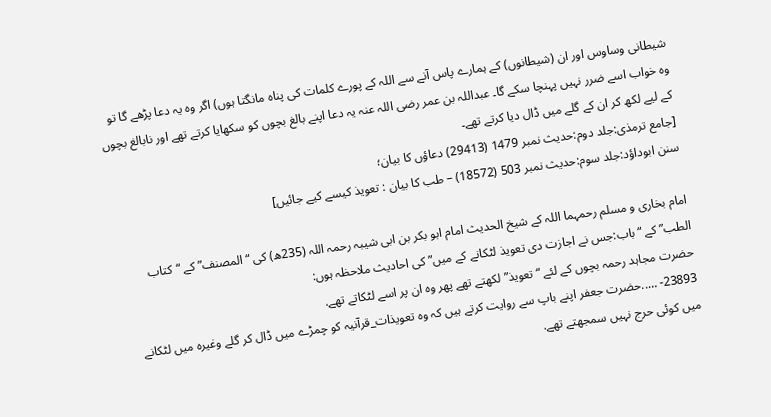شیطانی وساوس اور ان (شیطانوں) کے ہمارے پاس آنے سے اللہ کے پورے کلمات کی پناہ مانگتا ہوں) اگر وہ یہ دعا پڑھے گا تو وہ خواب اسے ضرر نہیں پہنچا سکے گا۔ عبداللہ بن عمر رضی اللہ عنہ یہ دعا اپنے بالغ بچوں کو سکھایا کرتے تھے اور نابالغ بچوں کے لیے لکھ کر ان کے گلے میں ڈال دیا کرتے تھے۔
[جامع ترمذی:جلد دوم:حدیث نمبر 1479 (29413) دعاؤں کا بیان؛
سنن ابوداؤد:جلد سوم:حدیث نمبر 503 (18572) – طب کا بیان : تعویذ کیسے کیے جائیں]

امام بخاری و مسلم رحمہما اللہ کے شیخ الحدیث امام ابو بکر بن ابی شیبہ رحمہ اللہ (235ھ) کی “المصنف” کے “كتاب الطب” کے “باب:جس نے اجازت دی تعویذ لٹکانے کے میں” کی احادیث ملاحظہ ہوں:
حضرت مجاہد رحمہ بچوں کے لئے “تعویذ” لکھتے تھے پھر وه ان پر اسے لٹکاتے تھے.
23893- …..حضرت جعفر اپنے باپ سے روایت کرتے ہیں کہ وہ تعویذات_قرآنیہ کو چمڑے میں ڈال کر گلے وغیرہ میں لٹکانے میں کوئی حرج نہیں سمجھتے تھے.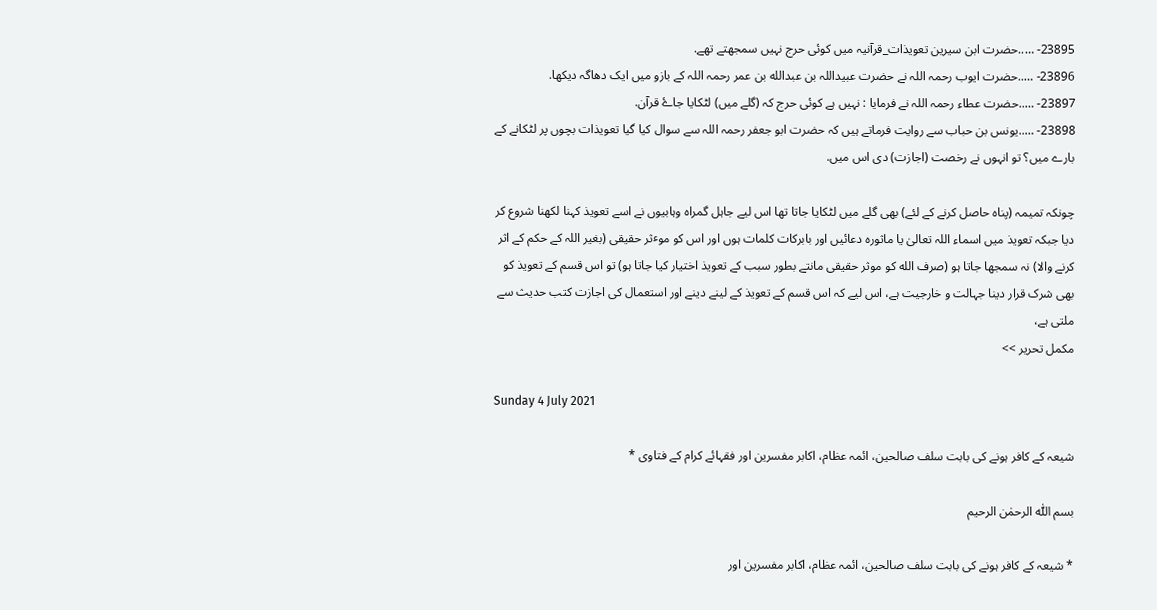23895- …..حضرت ابن سیرین تعویذات_قرآنیہ میں کوئی حرج نہیں سمجھتے تھے.
23896- …..حضرت ایوب رحمہ اللہ نے حضرت عبیداللہ بن عبدالله بن عمر رحمہ اللہ کے بازو میں ایک دھاگہ دیکھا.
23897- …..حضرت عطاء رحمہ اللہ نے فرمایا : نہیں ہے کوئی حرج کہ (گلے میں) لٹکایا جاۓ قرآن.
23898- …..یونس بن حباب سے روایت فرماتے ہیں کہ حضرت ابو جعفر رحمہ اللہ سے سوال کیا گیا تعویذات بچوں پر لٹکانے کے بارے میں؟ تو انہوں نے رخصت (اجازت) دی اس میں.

چونکہ تمیمہ (پناہ حاصل کرنے کے لئے) بھی گلے میں لٹکایا جاتا تھا اس لیے جاہل گمراہ وہابیوں نے اسے تعویذ کہنا لکھنا شروع کر دیا جبکہ تعویذ میں اسماء اللہ تعالیٰ یا ماثورہ دعائیں اور بابرکات کلمات ہوں اور اس کو موٴثر حقیقی (بغیر اللہ کے حکم کے اثر کرنے والا) نہ سمجھا جاتا ہو (صرف الله کو موثر حقیقی مانتے بطور سبب کے تعویذ اختیار کیا جاتا ہو) تو اس قسم کے تعویذ کو بھی شرک قرار دینا جہالت و خارجیت ہے، اس لیے کہ اس قسم کے تعویذ کے لینے دینے اور استعمال کی اجازت کتب حدیث سے ملتی ہے،
مکمل تحریر >>

Sunday 4 July 2021

شیعہ کے کافر ہونے کی بابت سلف صالحین، ائمہ عظام، اکابر مفسرین اور فقہائے کرام کے فتاوی *

بسم اللّٰہ الرحمٰن الرحیم

* شیعہ کے کافر ہونے کی بابت سلف صالحین، ائمہ عظام، اکابر مفسرین اور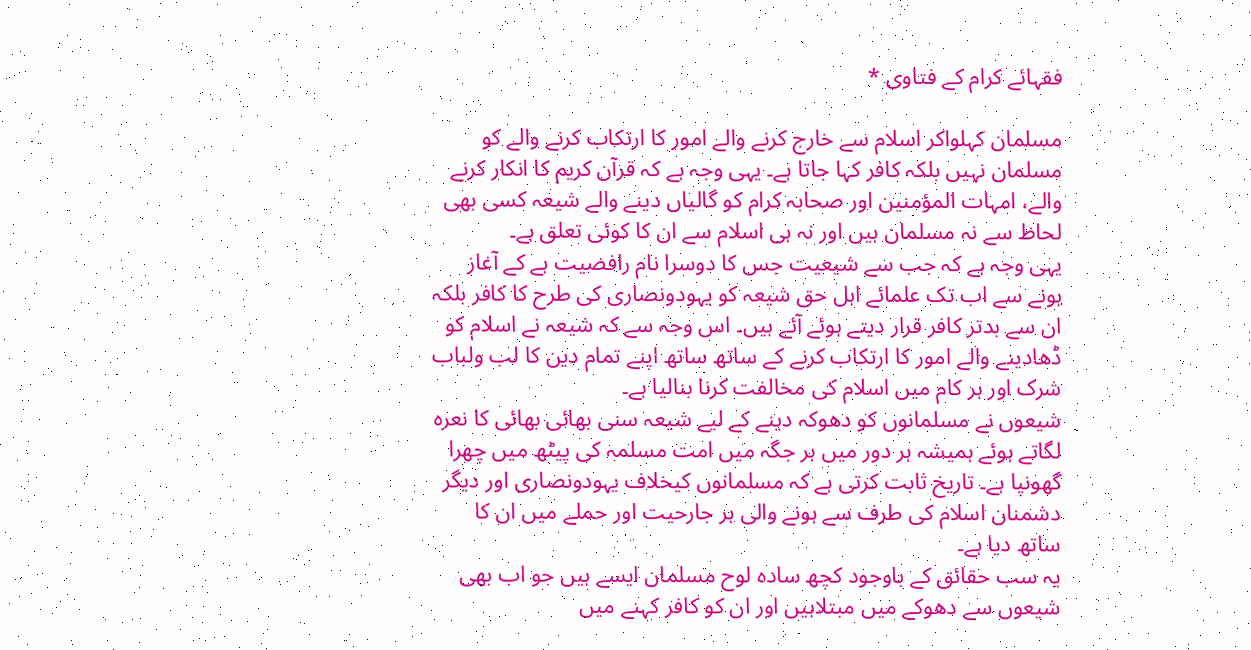فقہائے کرام کے فتاوی *

مسلمان کہلواکر اسلام سے خارج کرنے والے امور کا ارتکاب کرنے والے کو مسلمان نہیں بلکہ کافر کہا جاتا ہے۔ یہی وجہ ہے کہ قرآن کریم کا انکار کرنے والے، امہات المؤمنین اور صحابہ کرام کو گالیاں دینے والے شیعہ کسی بھی لحاظ سے نہ مسلمان ہیں اور نہ ہی اسلام سے ان کا کوئی تعلق ہے۔
یہی وجہ ہے کہ جب سے شیعیت جس کا دوسرا نام رافضیت ہے کے آغاز ہونے سے اب تک علمائے اہل حق شیعہ کو یہودونصاری کی طرح کا کافر بلکہ ان سے بدتر کافر قرار دیتے ہوئے آئے ہیں۔ اس وجہ سے کہ شیعہ نے اسلام کو ڈھادینے والے امور کا ارتکاب کرنے کے ساتھ ساتھ اپنے تمام دین کا لب ولباب شرک اور ہر کام میں اسلام کی مخالفت کرنا بنالیا ہے۔
شیعوں نے مسلمانوں کو دھوکہ دینے کے لیے شیعہ سنی بھائی بھائی کا نعرہ لگاتے ہوئے ہمیشہ ہر دور میں ہر جگہ میں امت مسلمہ کی پیٹھ میں چھرا گھونپا ہے۔ تاریخ ثابت کرتی ہے کہ مسلمانوں کیخلاف یہودونصاری اور دیگر دشمنان اسلام کی طرف سے ہونے والی ہر جارحیت اور حملے میں ان کا ساتھ دیا ہے۔
یہ سب حقائق کے باوجود کچھ سادہ لوح مسلمان ایسے ہیں جو اب بھی شیعوں سے دھوکے میں مبتلاہیں اور ان کو کافر کہنے میں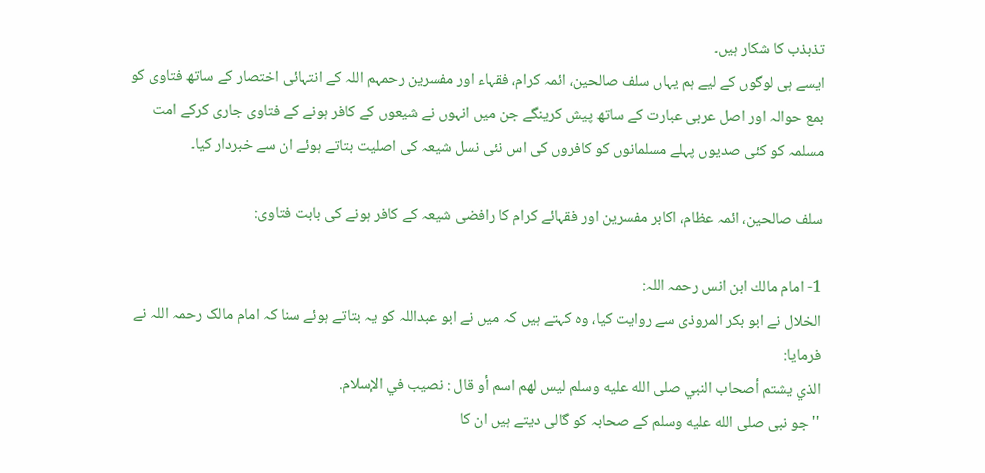تذبذب کا شکار ہیں۔
ایسے ہی لوگوں کے لیے ہم یہاں سلف صالحین، ائمہ کرام، فقہاء اور مفسرین رحمہم اللہ کے انتہائی اختصار کے ساتھ فتاوی کو بمع حوالہ اور اصل عربی عبارت کے ساتھ پیش کرینگے جن میں انہوں نے شیعوں کے کافر ہونے کے فتاوی جاری کرکے امت مسلمہ کو کئی صدیوں پہلے مسلمانوں کو کافروں کی اس نئی نسل شیعہ کی اصلیت بتاتے ہوئے ان سے خبردار کیا۔

سلف صالحین، ائمہ عظام، اکابر مفسرین اور فقہائے کرام کا رافضی شیعہ کے کافر ہونے کی بابت فتاوی:

1- امام مالك ابن انس رحمہ اللہ:
الخلال نے ابو بکر المروذی سے روایت کیا، وہ کہتے ہیں کہ میں نے ابو عبداللہ کو یہ بتاتے ہوئے سنا کہ امام مالک رحمہ اللہ نے فرمایا:
الذي يشتم أصحاب النبي صلى الله عليه وسلم ليس لهم اسم أو قال : نصيب في الإسلام.
''جو نبی صلى الله عليه وسلم کے صحابہ کو گالی دیتے ہیں ان کا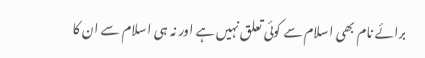برائے نام بھی اسلام سے کوئی تعلق نہیں ہے اور نہ ہی اسلام سے ان کا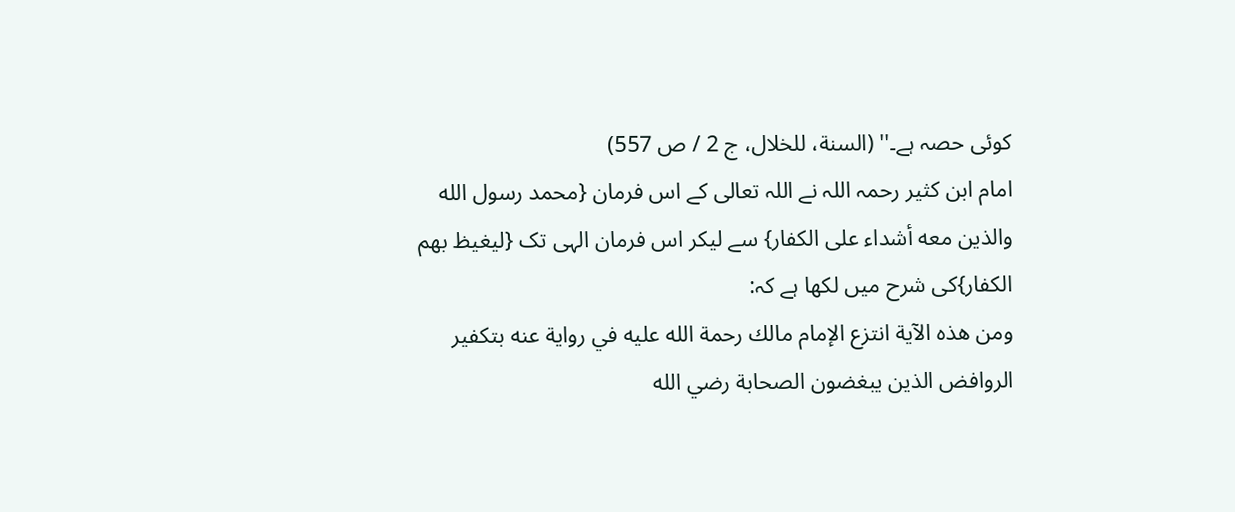کوئی حصہ ہے۔'' (السنة، للخلال، ج 2 / ص 557)
امام ابن کثیر رحمہ اللہ نے اللہ تعالی کے اس فرمان {محمد رسول الله والذين معه أشداء على الكفار} سے لیکر اس فرمان الہی تک {ليغيظ بهم الكفار}کی شرح میں لکھا ہے کہ:
ومن هذه الآية انتزع الإمام مالك رحمة الله عليه في رواية عنه بتكفير الروافض الذين يبغضون الصحابة رضي الله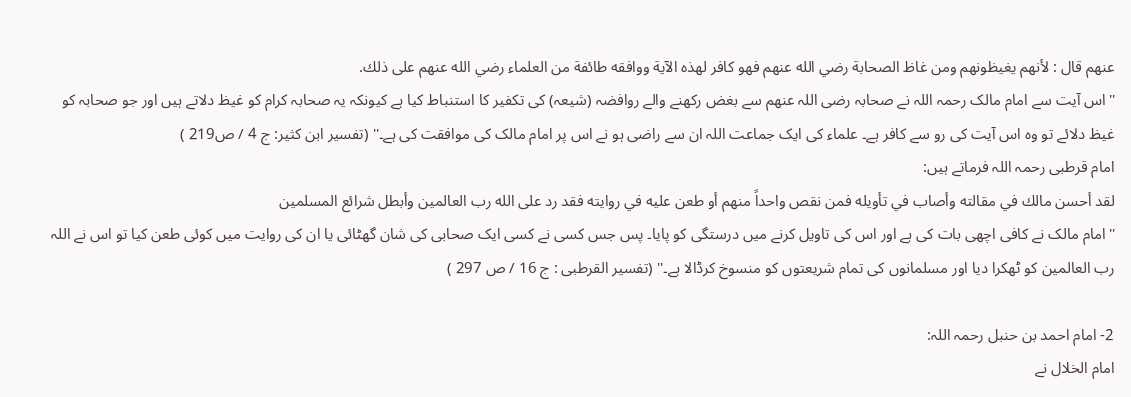عنهم قال : لأنهم يغيظونهم ومن غاظ الصحابة رضي الله عنهم فهو كافر لهذه الآية ووافقه طائفة من العلماء رضي الله عنهم على ذلك.
''اس آیت سے امام مالک رحمہ اللہ نے صحابہ رضی اللہ عنھم سے بغض رکھنے والے روافضہ (شیعہ) کی تکفیر کا استنباط کیا ہے کیونکہ یہ صحابہ کرام کو غیظ دلاتے ہیں اور جو صحابہ کو غیظ دلائے تو وہ اس آیت کی رو سے کافر ہے۔ علماء کی ایک جماعت اللہ ان سے راضی ہو نے اس پر امام مالک کی موافقت کی ہے۔'' (تفسير ابن كثير: ج 4 / ص219 )
امام قرطبی رحمہ اللہ فرماتے ہیں:
لقد أحسن مالك في مقالته وأصاب في تأويله فمن نقص واحداً منهم أو طعن عليه في روايته فقد رد على الله رب العالمين وأبطل شرائع المسلمين
''امام مالک نے کافی اچھی بات کی ہے اور اس کی تاویل کرنے میں درستگی کو پایا۔ پس جس کسی نے کسی ایک صحابی کی شان گھٹائی یا ان کی روایت میں کوئی طعن کیا تو اس نے اللہ رب العالمین کو ٹھکرا دیا اور مسلمانوں کی تمام شریعتوں کو منسوخ کرڈالا ہے۔'' (تفسير القرطبی : ج 16 / ص 297 )

2- امام احمد بن حنبل رحمہ اللہ:
امام الخلال نے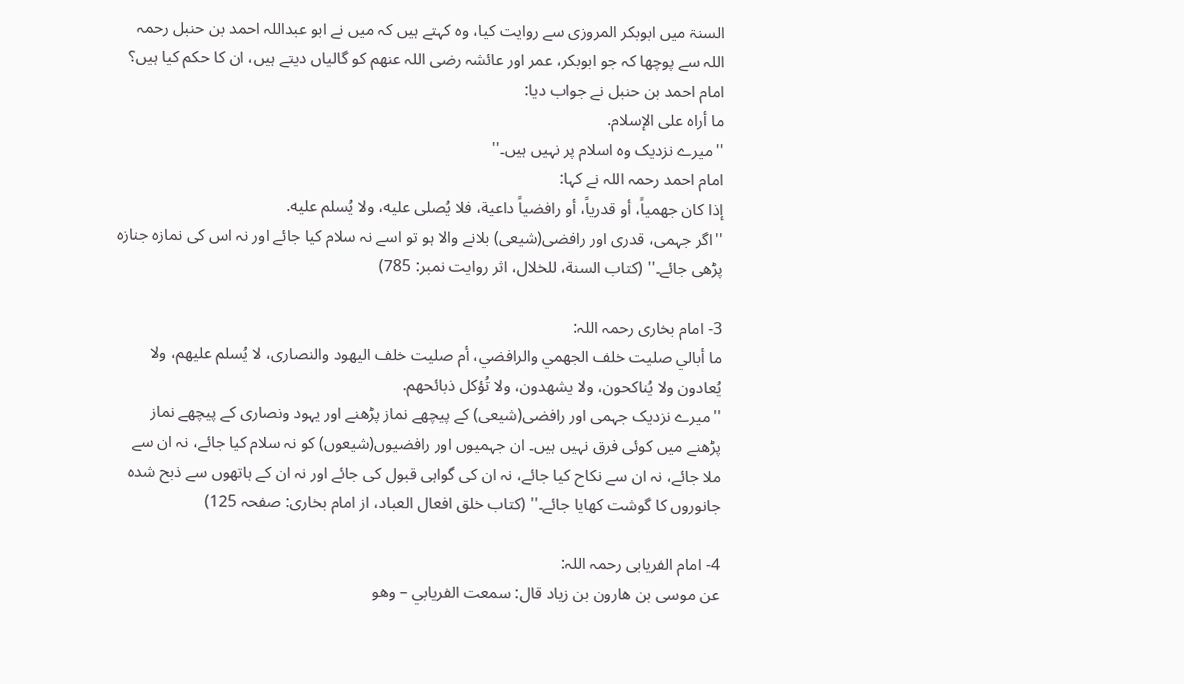السنۃ میں ابوبکر المروزی سے روایت کیا، وہ کہتے ہیں کہ میں نے ابو عبداللہ احمد بن حنبل رحمہ اللہ سے پوچھا کہ جو ابوبکر، عمر اور عائشہ رضی اللہ عنھم کو گالیاں دیتے ہیں، ان کا حکم کیا ہیں؟
امام احمد بن حنبل نے جواب دیا:
ما أراه على الإسلام.
''میرے نزدیک وہ اسلام پر نہیں ہیں۔''
امام احمد رحمہ اللہ نے کہا:
إذا كان جهمياً، أو قدرياً، أو رافضياً داعية، فلا يُصلى عليه، ولا يُسلم عليه.
''اگر جہمی، قدری اور رافضی(شیعی) بلانے والا ہو تو اسے نہ سلام کیا جائے اور نہ اس کی نمازہ جنازہ پڑھی جائے۔'' (کتاب السنة، للخلال، اثر روایت نمبر: 785)

3- امام بخاری رحمہ اللہ:
ما أبالي صليت خلف الجهمي والرافضي، أم صليت خلف اليهود والنصارى، لا يُسلم عليهم، ولا يُعادون ولا يُناكحون، ولا يشهدون، ولا تُؤكل ذبائحهم.
''میرے نزدیک جہمی اور رافضی(شیعی) کے پیچھے نماز پڑھنے اور یہود ونصاری کے پیچھے نماز پڑھنے میں کوئی فرق نہیں ہیں۔ ان جہمیوں اور رافضیوں(شیعوں) کو نہ سلام کیا جائے، نہ ان سے ملا جائے، نہ ان سے نکاح کیا جائے، نہ ان کی گواہی قبول کی جائے اور نہ ان کے ہاتھوں سے ذبح شدہ جانوروں کا گوشت کھایا جائے۔'' (كتاب خلق افعال العباد، از امام بخاری: صفحہ 125)

4- امام الفریابی رحمہ اللہ:
عن موسى بن هارون بن زياد قال: سمعت الفريابي – وهو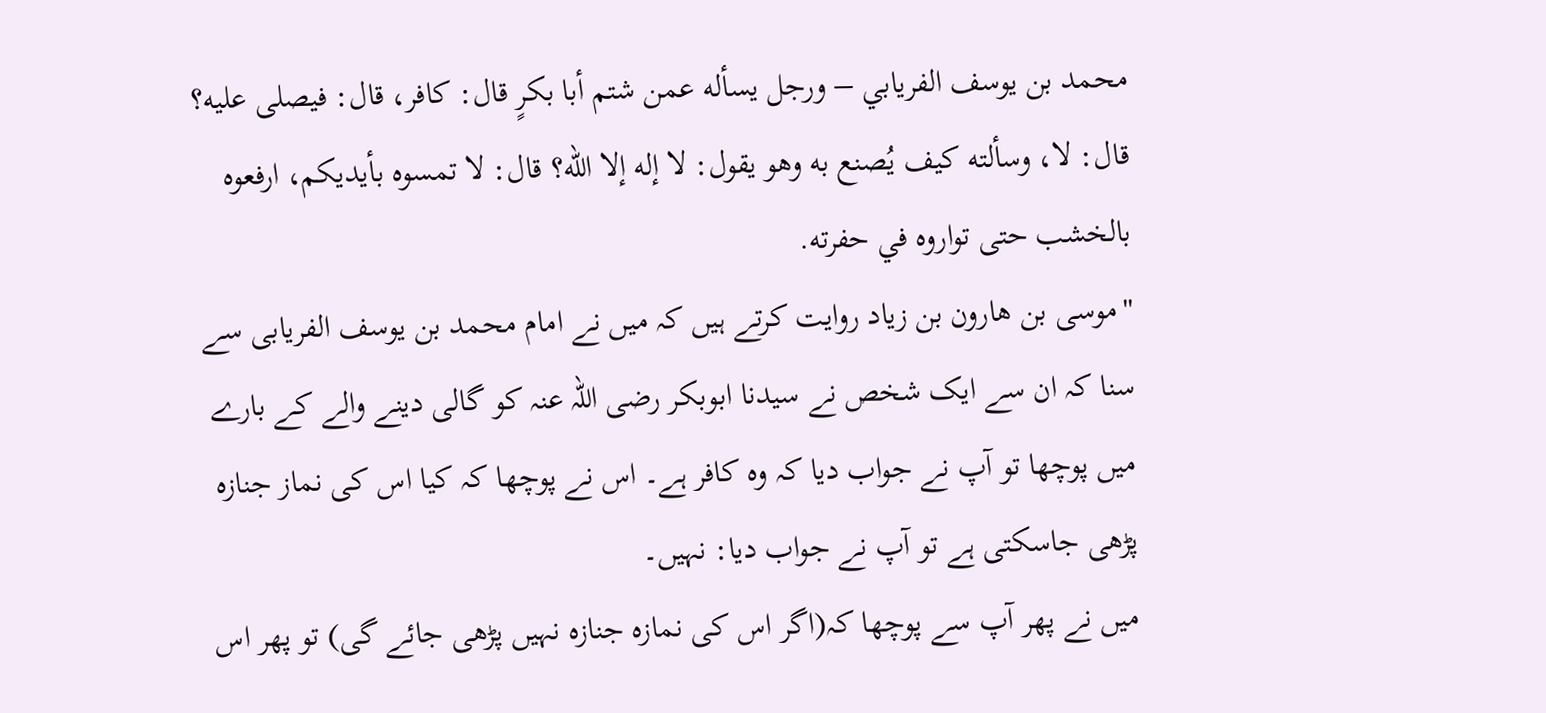محمد بن يوسف الفريابي – ورجل يسأله عمن شتم أبا بكرٍ قال: كافر، قال: فيصلى عليه؟ قال: لا، وسألته كيف يُصنع به وهو يقول: لا إله إلا الله؟ قال: لا تمسوه بأيديكم، ارفعوه بالخشب حتى تواروه في حفرته.
''موسی بن ھارون بن زیاد روایت کرتے ہیں کہ میں نے امام محمد بن یوسف الفریابی سے سنا کہ ان سے ایک شخص نے سیدنا ابوبکر رضی اللہ عنہ کو گالی دینے والے کے بارے میں پوچھا تو آپ نے جواب دیا کہ وہ کافر ہے۔ اس نے پوچھا کہ کیا اس کی نماز جنازہ پڑھی جاسکتی ہے تو آپ نے جواب دیا: نہیں۔
میں نے پھر آپ سے پوچھا کہ(اگر اس کی نمازہ جنازہ نہیں پڑھی جائے گی) تو پھر اس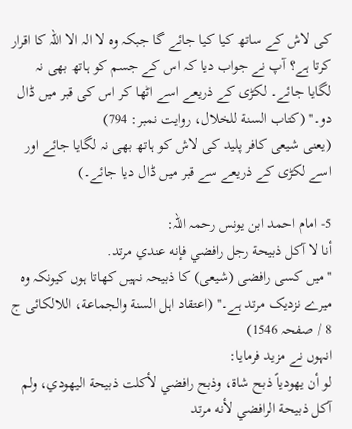کی لاش کے ساتھ کیا کیا جائے گا جبکہ وہ لا الہ الا اللہ کا اقرار کرتا ہے؟ آپ نے جواب دیا کہ اس کے جسم کو ہاتھ بھی نہ لگایا جائے۔ لکڑی کے ذریعے اسے اٹھا کر اس کی قبر میں ڈال دو۔'' (کتاب السنة للخلال، روایت نمبر: 794)
(یعنی شیعی کافر پلید کی لاش کو ہاتھ بھی نہ لگایا جائے اور اسے لکڑی کے ذریعے سے قبر میں ڈال دیا جائے۔)

5- امام احمد ابن یونس رحمہ اللہ:
أنا لا آكل ذبيحة رجل رافضي فإنه عندي مرتد.
''میں کسی رافضی (شیعی) کا ذبیحہ نہیں کھاتا ہوں کیونکہ وہ میرے نزدیک مرتد ہے۔'' (اعتقاد اہل السنة والجماعة، اللالكائی ج 8 / صفحہ 1546)
انہوں نے مزید فرمایا:
لو أن يهودياً ذبح شاة، وذبح رافضي لأكلت ذبيحة اليهودي، ولم آكل ذبيحة الرافضي لأنه مرتد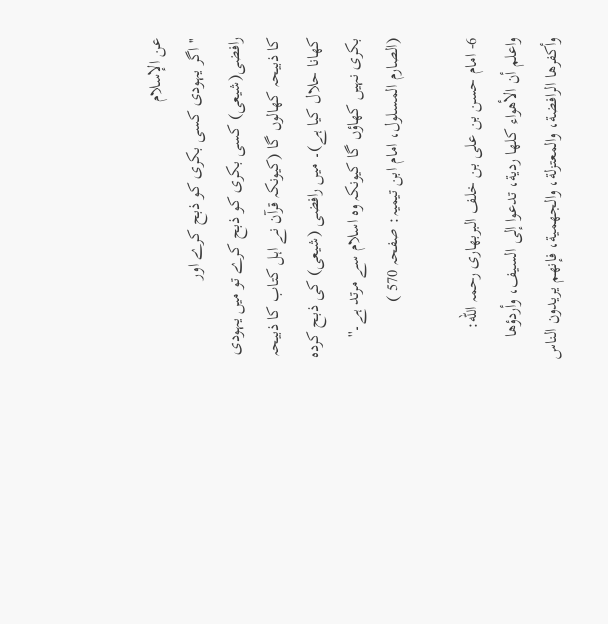عن الإسلام
''اگر یہودی کسی بکری کو ذبح کرے اور رافضی(شیعی) کسی بکری کو ذبح کرے تو میں یہودی کا ذبیحہ کھالوں گا (کیونکہ قرآن نے اہل کتاب کا ذبیحہ کھانا حلال کیا ہے)۔ میں رافضی (شیعی) کی ذبح کردہ بکری نہیں کھاؤں گا کیونکہ وہ اسلام سے مرتد ہے۔'' (الصارم المسلول، امام ابن تیمیہ: صفحہ 570 )

6- امام حسن بن علی بن خلف البربھاری رحمہ الله:
واعلم أن الأهواء كلها ردية، تدعوا إلى السيف، وأردؤها وأكفرها الرافضة، والمعتزلة، والجهمية، فإنهم يريدون الناس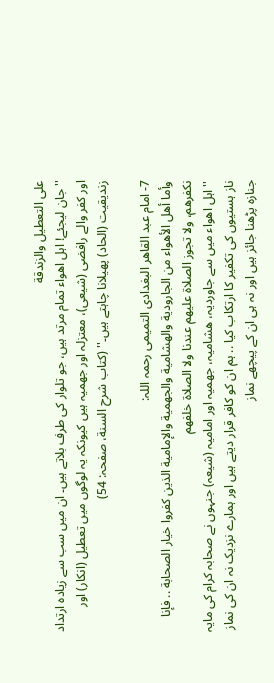على التعطيل والزندقة
''جان لیجئے! اہل اھواء تمام مرتد ہیں، جو تلوار کی طرف بلاتے ہیں۔ ان میں سب سے زیادہ ارتداد اور کفر والے رافضی (شیعی)، معتزلہ اور جھمیہ ہیں کیونکہ یہ لوگوں میں تعطیل (انکار) اور زندیقیت (الحاد) پھیلانا چاہتے ہیں۔'' (کتاب شرح السنة، صفحہ: 54)

7- امام عبد القاھر البغدادی التمیمی رحمہ اللہ:
وأما أهل الأهواء من الجارودية والهشامية والجهمية والإمامية الذين كفروا خيار الصحابة .. فإنا نكفرهم، ولا تجوز الصلاة عليهم عندنا ولا الصلاة خلفهم
''اہل اھواء میں سے جاوردیہ، ھشامیہ، جھمیہ اور امامیہ (شیعہ) جنہوں نے صحابہ کرام کی مایہ ناز ہستیوں کی تکفیر کا ارتکاب کیا .. ہم ان کو کافر قرار دیتے ہیں اور ہمارے نزدیک نہ ان کی نماز جنازہ پڑھنا جائز ہیں اور نہ ہی ان کے پیچھے نماز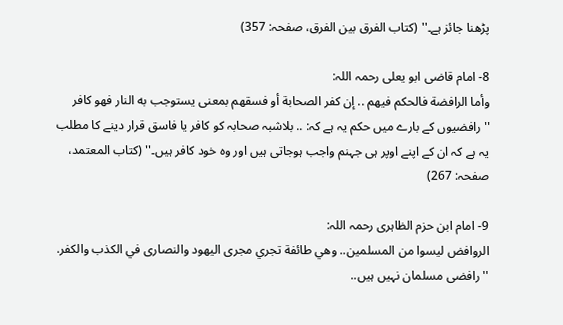پڑھنا جائز ہے۔'' (کتاب الفرق بين الفرق، صفحہ: 357)

8- امام قاضی ابو یعلی رحمہ اللہ:
وأما الرافضة فالحكم فيهم .. إن كفر الصحابة أو فسقهم بمعنى يستوجب به النار فهو كافر
''رافضیوں کے بارے میں حکم یہ ہے کہ: .. بلاشبہ صحابہ کو کافر یا فاسق قرار دینے کا مطلب یہ ہے کہ ان کے اپنے اوپر ہی جہنم واجب ہوجاتی ہیں اور وہ خود کافر ہیں۔'' (کتاب المعتمد، صفحہ: 267)

9- امام ابن حزم الظاہری رحمہ اللہ:
الروافض ليسوا من المسلمين.. وهي طائفة تجري مجرى اليهود والنصارى في الكذب والكفر.
''رافضی مسلمان نہیں ہیں..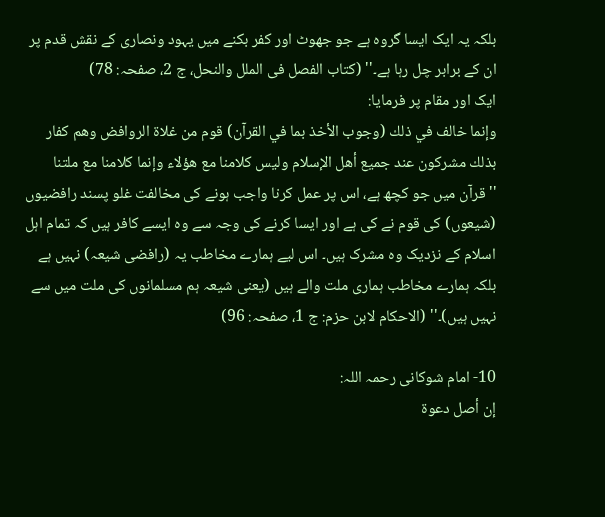بلکہ یہ ایک ایسا گروہ ہے جو جھوٹ اور کفر بکنے میں یہود ونصاری کے نقش قدم پر ان کے برابر چل رہا ہے۔'' (کتاب الفصل فی الملل والنحل، ج 2، صفحہ: 78)
ایک اور مقام پر فرمایا:
وإنما خالف في ذلك (وجوب الأخذ بما في القرآن) قوم من غلاة الروافض وهم كفار بذلك مشركون عند جميع أهل الإسلام وليس كلامنا مع هؤلاء وإنما كلامنا مع ملتنا
''قرآن میں جو کچھ ہے، اس پر عمل کرنا واجب ہونے کی مخالفت غلو پسند رافضیوں (شیعوں) کی قوم نے کی ہے اور ایسا کرنے کی وجہ سے وہ ایسے کافر ہیں کہ تمام اہل اسلام کے نزدیک وہ مشرک ہیں۔ اس لیے ہمارے مخاطب یہ (رافضی شیعہ) نہیں ہے بلکہ ہمارے مخاطب ہماری ملت والے ہیں (یعنی شیعہ ہم مسلمانوں کی ملت میں سے نہیں ہیں)۔'' (الاحكام لابن حزم: ج 1، صفحہ: 96)

10- امام شوکانی رحمہ اللہ:
إن أصل دعوة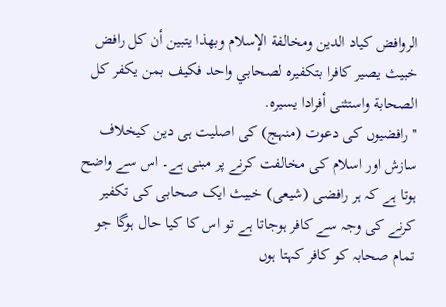الروافض كياد الدين ومخالفة الإسلام وبهذا يتبين أن كل رافض خبيث يصير كافرا بتكفيره لصحابي واحد فكيف بمن يكفر كل الصحابة واستثنى أفرادا يسيره.
''رافضیوں کی دعوت (منہج) کی اصلیت ہی دین کیخلاف سازش اور اسلام کی مخالفت کرنے پر مبنی ہے۔ اس سے واضح ہوتا ہے کہ ہر رافضی (شیعی) خبیث ایک صحابی کی تکفیر کرنے کی وجہ سے کافر ہوجاتا ہے تو اس کا کیا حال ہوگا جو تمام صحابہ کو کافر کہتا ہوں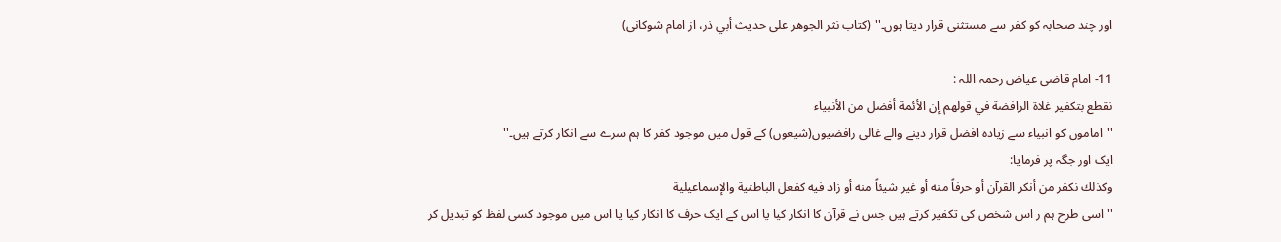اور چند صحابہ کو کفر سے مستثنی قرار دیتا ہوں۔'' (كتاب نثر الجوهر على حديث أبي ذر، از امام شوکانی)

11- امام قاضی عیاض رحمہ اللہ :
نقطع بتكفير غلاة الرافضة في قولهم إن الأئمة أفضل من الأنبياء
''اماموں کو انبیاء سے زیادہ افضل قرار دینے والے غالی رافضیوں(شیعوں) کے قول میں موجود کفر کا ہم سرے سے انکار کرتے ہیں۔''
ایک اور جگہ پر فرمایا:
وكذلك نكفر من أنكر القرآن أو حرفاً منه أو غير شيئاً منه أو زاد فيه كفعل الباطنية والإسماعيلية
''اسی طرح ہم ر اس شخص کی تکفیر کرتے ہیں جس نے قرآن کا انکار کیا یا اس کے ایک حرف کا انکار کیا یا اس میں موجود کسی لفظ کو تبدیل کر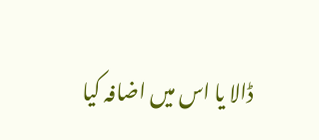ڈالا یا اس میں اضافہ کیا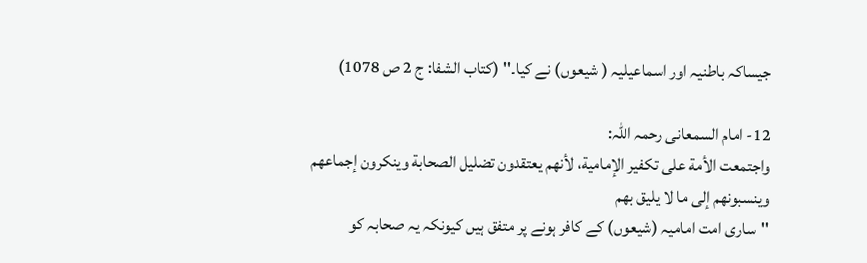جیساکہ باطنیہ اور اسماعیلیہ ( شیعوں) نے کیا۔'' (کتاب الشفا: ج 2 ص 1078)

12- امام السمعانی رحمہ اللہ:
واجتمعت الأمة على تكفير الإمامية، لأنهم يعتقدون تضليل الصحابة وينكرون إجماعهم وينسبونهم إلى ما لا يليق بهم
''ساری امت امامیہ (شیعوں) کے کافر ہونے پر متفق ہیں کیونکہ یہ صحابہ کو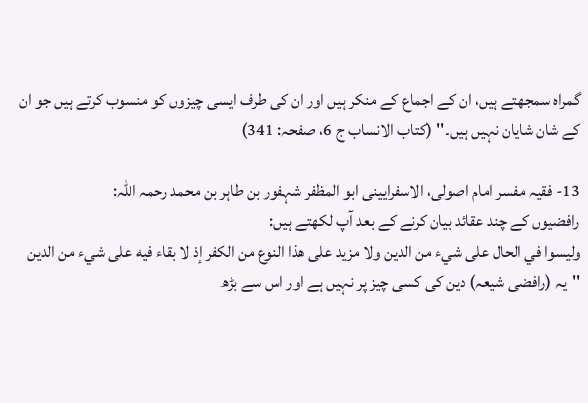گمراہ سمجھتے ہیں، ان کے اجماع کے منکر ہیں اور ان کی طرف ایسی چیزوں کو منسوب کرتے ہیں جو ان کے شان شایان نہیں ہیں۔'' (کتاب الانساب ج 6، صفحہ: 341)

13- فقیہ مفسر امام اصولی، الاسفرایینی ابو المظفر شہفور بن طاہر بن محمد رحمہ اللہ:
رافضیوں کے چند عقائد بیان کرنے کے بعد آپ لکھتے ہیں:
وليسوا في الحال على شيء من الدين ولا مزيد على هذا النوع من الكفر إذ لا بقاء فيه على شيء من الدين
''یہ (رافضی شیعہ) دین کی کسی چیز پر نہیں ہے اور اس سے بڑھ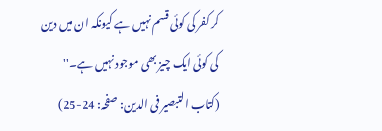کر کفر کی کوئی قسم نہیں ہے کیونکہ ان میں دین کی کوئی ایک چیز بھی موجود نہیں ہے۔'' (کتاب التبصیر فی الدین: صفحہ: 24-25)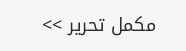مکمل تحریر >>